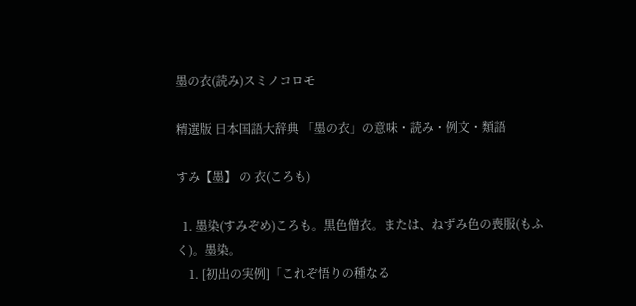墨の衣(読み)スミノコロモ

精選版 日本国語大辞典 「墨の衣」の意味・読み・例文・類語

すみ【墨】 の 衣(ころも)

  1. 墨染(すみぞめ)ころも。黒色僧衣。または、ねずみ色の喪服(もふく)。墨染。
    1. [初出の実例]「これぞ悟りの種なる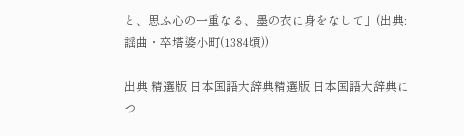と、思ふ心の一重なる、墨の衣に身をなして」(出典:謡曲・卒塔婆小町(1384頃))

出典 精選版 日本国語大辞典精選版 日本国語大辞典につ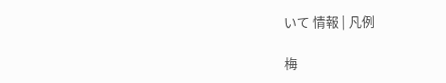いて 情報 | 凡例

梅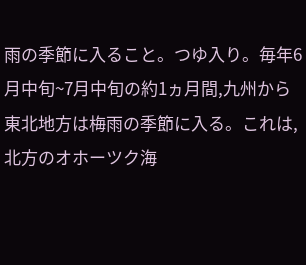雨の季節に入ること。つゆ入り。毎年6月中旬~7月中旬の約1ヵ月間,九州から東北地方は梅雨の季節に入る。これは,北方のオホーツク海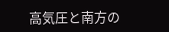高気圧と南方の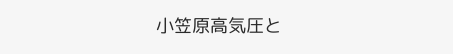小笠原高気圧と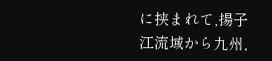に挟まれて,揚子江流域から九州,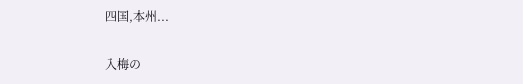四国,本州...

入梅の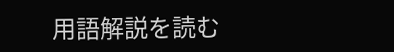用語解説を読む